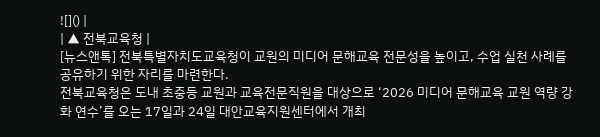![]() |
| ▲ 전북교육청 |
[뉴스앤톡] 전북특별자치도교육청이 교원의 미디어 문해교육 전문성을 높이고, 수업 실천 사례를 공유하기 위한 자리를 마련한다.
전북교육청은 도내 초중등 교원과 교육전문직원을 대상으로 ‘2026 미디어 문해교육 교원 역량 강화 연수’를 오는 17일과 24일 대안교육지원센터에서 개최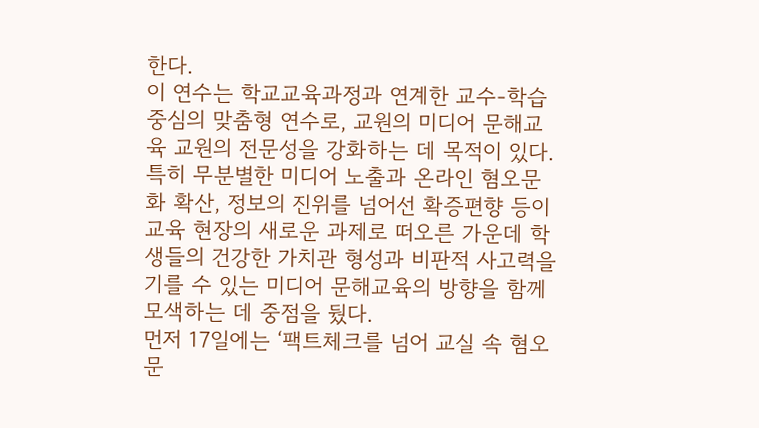한다.
이 연수는 학교교육과정과 연계한 교수-학습 중심의 맞춤형 연수로, 교원의 미디어 문해교육 교원의 전문성을 강화하는 데 목적이 있다.
특히 무분별한 미디어 노출과 온라인 혐오문화 확산, 정보의 진위를 넘어선 확증편향 등이 교육 현장의 새로운 과제로 떠오른 가운데 학생들의 건강한 가치관 형성과 비판적 사고력을 기를 수 있는 미디어 문해교육의 방향을 함께 모색하는 데 중점을 뒀다.
먼저 17일에는 ‘팩트체크를 넘어 교실 속 혐오문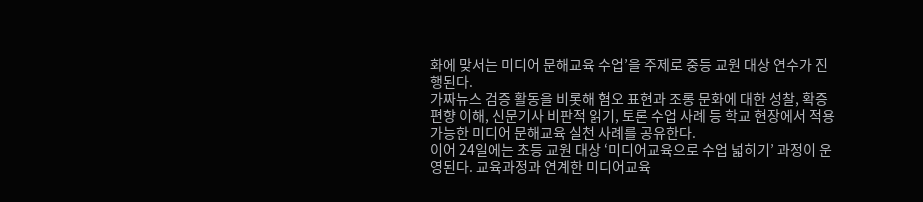화에 맞서는 미디어 문해교육 수업’을 주제로 중등 교원 대상 연수가 진행된다.
가짜뉴스 검증 활동을 비롯해 혐오 표현과 조롱 문화에 대한 성찰, 확증편향 이해, 신문기사 비판적 읽기, 토론 수업 사례 등 학교 현장에서 적용 가능한 미디어 문해교육 실천 사례를 공유한다.
이어 24일에는 초등 교원 대상 ‘미디어교육으로 수업 넓히기’ 과정이 운영된다. 교육과정과 연계한 미디어교육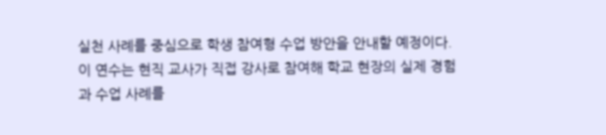실천 사례를 중심으로 학생 참여형 수업 방안을 안내할 예정이다.
이 연수는 현직 교사가 직접 강사로 참여해 학교 현장의 실제 경험과 수업 사례를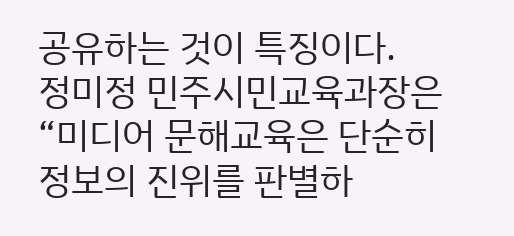공유하는 것이 특징이다.
정미정 민주시민교육과장은 “미디어 문해교육은 단순히 정보의 진위를 판별하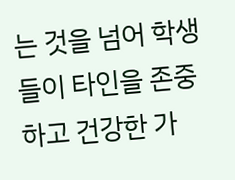는 것을 넘어 학생들이 타인을 존중하고 건강한 가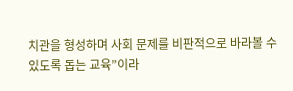치관을 형성하며 사회 문제를 비판적으로 바라볼 수 있도록 돕는 교육”이라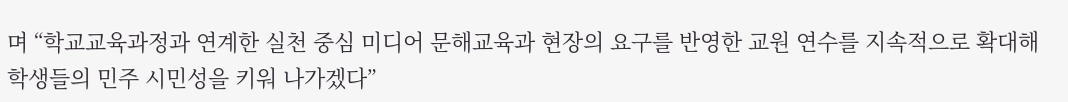며 “학교교육과정과 연계한 실천 중심 미디어 문해교육과 현장의 요구를 반영한 교원 연수를 지속적으로 확대해 학생들의 민주 시민성을 키워 나가겠다”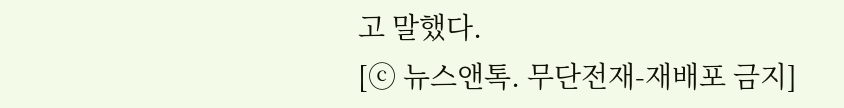고 말했다.
[ⓒ 뉴스앤톡. 무단전재-재배포 금지]